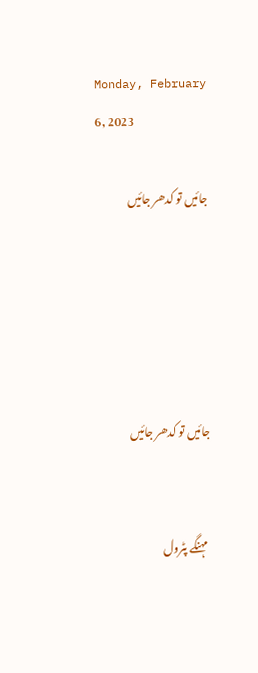Monday, February 6, 2023

جائیں تو کدھر جائیں





جائیں تو کدھر جائیں


 مہنگے پٹرول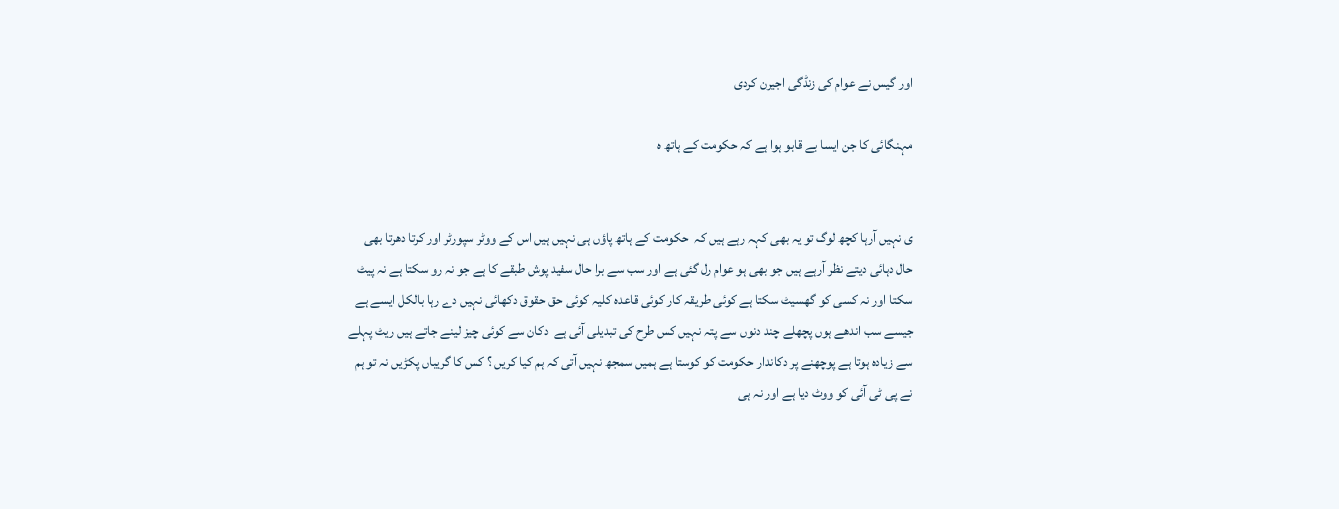اور گیس نے عوام کی زنڈگی اجیرن کردی

مہنگائی کا جن ایسا بے قابو ہوا ہے کہ حکومت کے ہاتھ ہ


ی نہیں آرہا کچھ لوگ تو یہ بھی کہہ رہے ہیں کہ  حکومت کے ہاتھ پاؤں ہی نہیں ہیں اس کے ووٹر سپورٹر اور کرتا دھرتا بھی حال دہائی دیتے نظر آرہے ہیں جو بھی ہو عوام رل گئی ہے اور سب سے برا حال سفید پوش طبقے کا ہے جو نہ رو سکتا ہے نہ پیٹ سکتا اور نہ کسی کو گھسیٹ سکتا ہے کوئی طریقہ کار کوئی قاعدہ کلیہ کوئی حق حقوق دکھائی نہیں دے رہا بالکل ایسے ہے جیسے سب اندھے ہوں پچھلے چند دنوں سے پتہ نہیں کس طرح کی تبدیلی آئی ہے  دکان سے کوئی چیز لینے جاتے ہیں ریٹ پہلے سے زیادہ ہوتا ہے پوچھنے پر دکاندار حکومت کو کوستا ہے ہمیں سمجھ نہیں آتی کہ ہم کیا کریں ؟ کس کا گریباں پکڑیں نہ تو ہم نے پی ٹی آئی کو ووٹ دیا ہے اور نہ ہی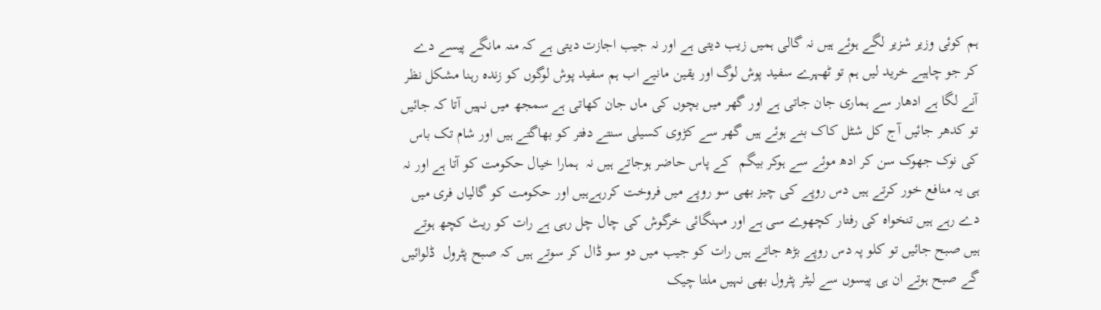ہم کوئی وزیر شزیر لگے ہوئے ہیں نہ گالی ہمیں زیب دیتی ہے اور نہ جیب اجازت دیتی ہے کہ منہ مانگے پیسے دے کر جو چاہیے خرید لیں ہم تو ٹھہرے سفید پوش لوگ اور یقین مانیے اب ہم سفید پوش لوگوں کو زندہ رہنا مشکل نظر آنے لگا ہے ادھار سے ہماری جان جاتی ہے اور گھر میں بچوں کی ماں جان کھاتی ہے سمجھ میں نہیں آتا کہ جائیں تو کدھر جائیں آج کل شٹل کاک بنے ہوئے ہیں گھر سے کڑوی کسیلی سنتے دفتر کو بھاگتے ہیں اور شام تک باس کی نوک جھوک سن کر ادھ موئے سے ہوکر بیگم  کے پاس حاضر ہوجاتے ہیں نہ  ہمارا خیال حکومت کو آتا ہے اور نہ ہی یہ منافع خور کرتے ہیں دس روپے کی چیز بھی سو روپے میں فروخت کررہےہیں اور حکومت کو گالیاں فری میں دے رہے ہیں تنخواہ کی رفتار کچھوے سی ہے اور مہنگائی خرگوش کی چال چل رہی ہے رات کو ریٹ کچھ ہوتے ہیں صبح جائیں تو کلو پہ دس روپے بڑھ جاتے ہیں رات کو جیب میں دو سو ڈال کر سوتے ہیں کہ صبح پٹرول  ڈلوائیں گے صبح ہوتے ان ہی پیسوں سے لیٹر پٹرول بھی نہیں ملتا چیک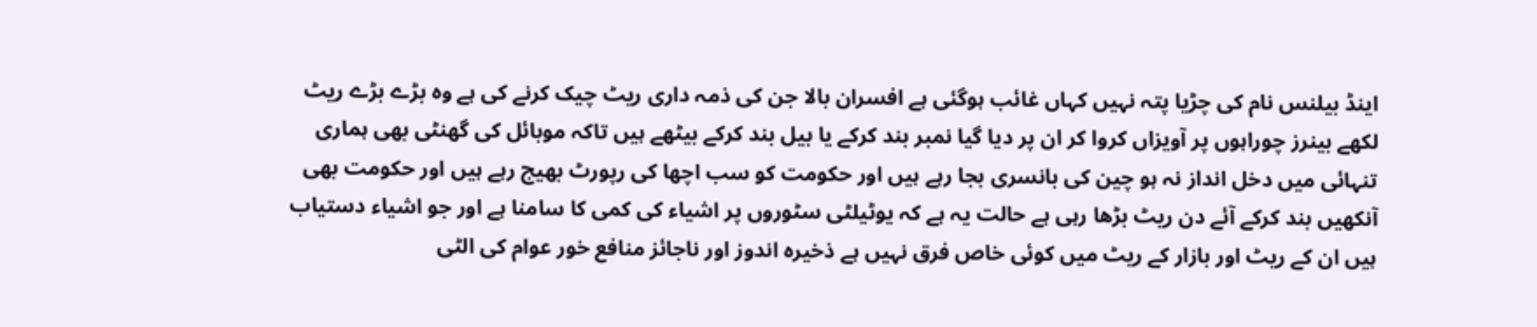اینڈ بیلنس نام کی چڑیا پتہ نہیں کہاں غائب ہوگئی ہے افسران بالا جن کی ذمہ داری ریٹ چیک کرنے کی ہے وہ بڑے بڑے ریٹ لکھے بینرز چوراہوں پر آویزاں کروا کر ان پر دیا گیا نمبر بند کرکے یا بیل بند کرکے بیٹھے ہیں تاکہ موبائل کی گھنٹی بھی ہماری تنہائی میں دخل انداز نہ ہو چین کی بانسری بجا رہے ہیں اور حکومت کو سب اچھا کی رپورٹ بھیج رہے ہیں اور حکومت بھی آنکھیں بند کرکے آئے دن ریٹ بڑھا رہی ہے حالت یہ ہے کہ یوٹیلٹی سٹوروں پر اشیاء کی کمی کا سامنا ہے اور جو اشیاء دستیاب ہیں ان کے ریٹ اور بازار کے ریٹ میں کوئی خاص فرق نہیں ہے ذخیرہ اندوز اور ناجائز منافع خور عوام کی الٹی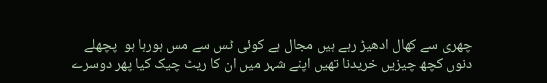چھری سے کھال ادھیڑ رہے ہیں مجال ہے کوئی ٹس سے مس ہورہا ہو  پچھلے دنوں کچھ چیزیں خریدنا تھیں اپنے شہر میں ان کا ریٹ چیک کیا پھر دوسرے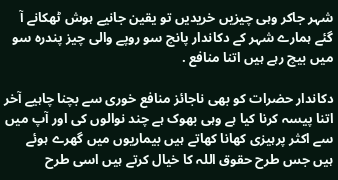شہر جاکر وہی چیزیں خریدیں تو یقین جانیے ہوش ٹھکانے آ گئے ہمارے شہر کے دکاندار پانچ سو روپے والی چیز پندرہ سو میں بیچ رہے ہیں اتنا منافع .

دکاندار حضرات کو بھی ناجائز منافع خوری سے بچنا چاہیے آخر اتنا پیسہ کرنا کیا ہے وہی بھوک ہے چند نوالوں کی اور آپ میں سے اکثر پرہیزی کھانا کھاتے ہیں بیماریوں میں گھرے ہوئے ہیں جس طرح حقوق اللہ کا خیال کرتے ہیں اسی طرح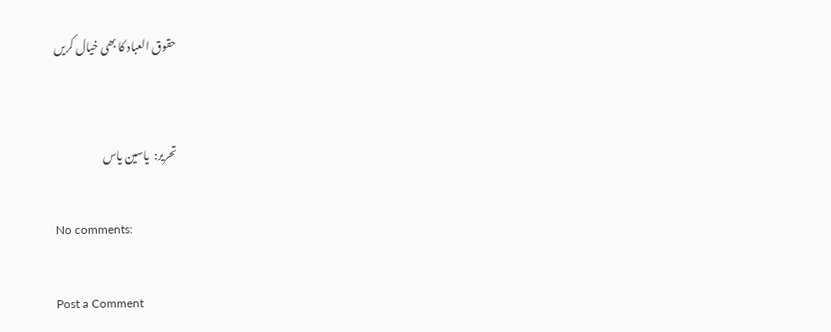حقوق العباد کا بھی خیال کریں


تحریر:  یاسین یاس

No comments:

Post a Comment